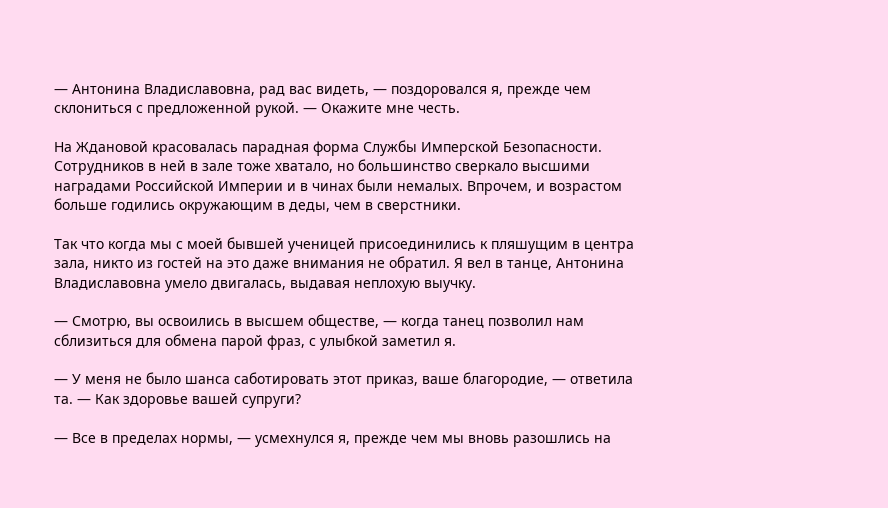— Антонина Владиславовна, рад вас видеть, — поздоровался я, прежде чем склониться с предложенной рукой. — Окажите мне честь.

На Ждановой красовалась парадная форма Службы Имперской Безопасности. Сотрудников в ней в зале тоже хватало, но большинство сверкало высшими наградами Российской Империи и в чинах были немалых. Впрочем, и возрастом больше годились окружающим в деды, чем в сверстники.

Так что когда мы с моей бывшей ученицей присоединились к пляшущим в центра зала, никто из гостей на это даже внимания не обратил. Я вел в танце, Антонина Владиславовна умело двигалась, выдавая неплохую выучку.

— Смотрю, вы освоились в высшем обществе, — когда танец позволил нам сблизиться для обмена парой фраз, с улыбкой заметил я.

— У меня не было шанса саботировать этот приказ, ваше благородие, — ответила та. — Как здоровье вашей супруги?

— Все в пределах нормы, — усмехнулся я, прежде чем мы вновь разошлись на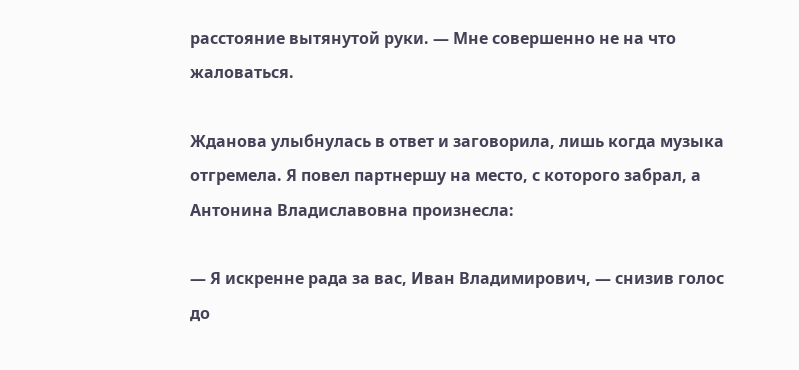расстояние вытянутой руки. — Мне совершенно не на что жаловаться.

Жданова улыбнулась в ответ и заговорила, лишь когда музыка отгремела. Я повел партнершу на место, с которого забрал, а Антонина Владиславовна произнесла:

— Я искренне рада за вас, Иван Владимирович, — снизив голос до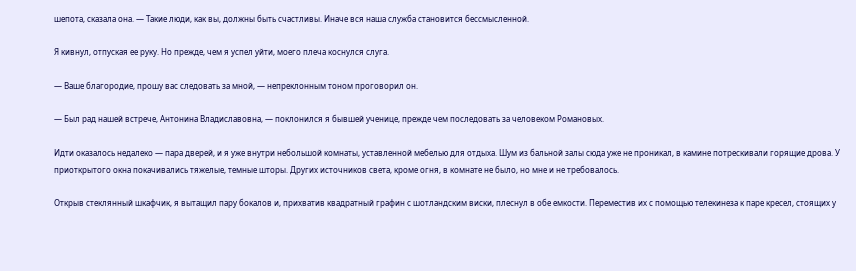шепота, сказала она. — Такие люди, как вы, должны быть счастливы. Иначе вся наша служба становится бессмысленной.

Я кивнул, отпуская ее руку. Но прежде, чем я успел уйти, моего плеча коснулся слуга.

— Ваше благородие, прошу вас следовать за мной, — непреклонным тоном проговорил он.

— Был рад нашей встрече, Антонина Владиславовна, — поклонился я бывшей ученице, прежде чем последовать за человеком Романовых.

Идти оказалось недалеко — пара дверей, и я уже внутри небольшой комнаты, уставленной мебелью для отдыха. Шум из бальной залы сюда уже не проникал, в камине потрескивали горящие дрова. У приоткрытого окна покачивались тяжелые, темные шторы. Других источников света, кроме огня, в комнате не было, но мне и не требовалось.

Открыв стеклянный шкафчик, я вытащил пару бокалов и, прихватив квадратный графин с шотландским виски, плеснул в обе емкости. Переместив их с помощью телекинеза к паре кресел, стоящих у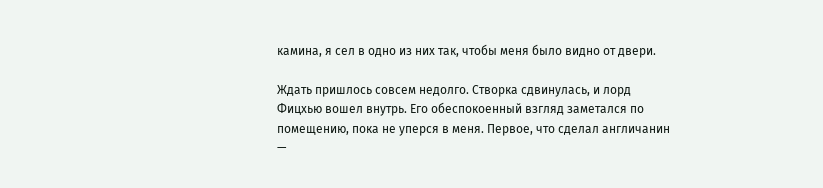камина, я сел в одно из них так, чтобы меня было видно от двери.

Ждать пришлось совсем недолго. Створка сдвинулась, и лорд Фицхью вошел внутрь. Его обеспокоенный взгляд заметался по помещению, пока не уперся в меня. Первое, что сделал англичанин —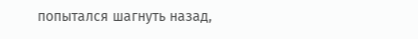попытался шагнуть назад,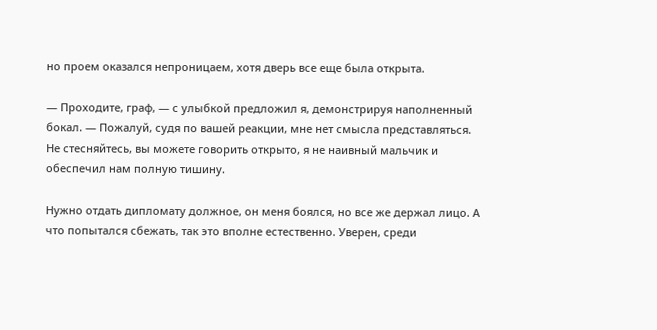но проем оказался непроницаем, хотя дверь все еще была открыта.

— Проходите, граф, — с улыбкой предложил я, демонстрируя наполненный бокал. — Пожалуй, судя по вашей реакции, мне нет смысла представляться. Не стесняйтесь, вы можете говорить открыто, я не наивный мальчик и обеспечил нам полную тишину.

Нужно отдать дипломату должное, он меня боялся, но все же держал лицо. А что попытался сбежать, так это вполне естественно. Уверен, среди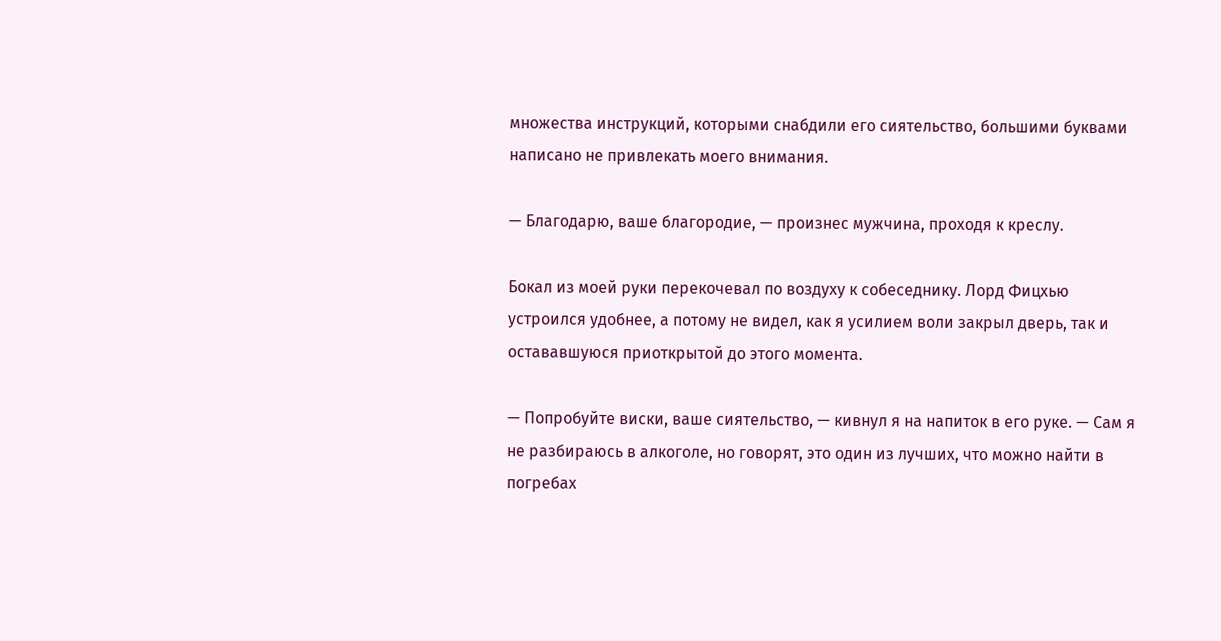множества инструкций, которыми снабдили его сиятельство, большими буквами написано не привлекать моего внимания.

— Благодарю, ваше благородие, — произнес мужчина, проходя к креслу.

Бокал из моей руки перекочевал по воздуху к собеседнику. Лорд Фицхью устроился удобнее, а потому не видел, как я усилием воли закрыл дверь, так и остававшуюся приоткрытой до этого момента.

— Попробуйте виски, ваше сиятельство, — кивнул я на напиток в его руке. — Сам я не разбираюсь в алкоголе, но говорят, это один из лучших, что можно найти в погребах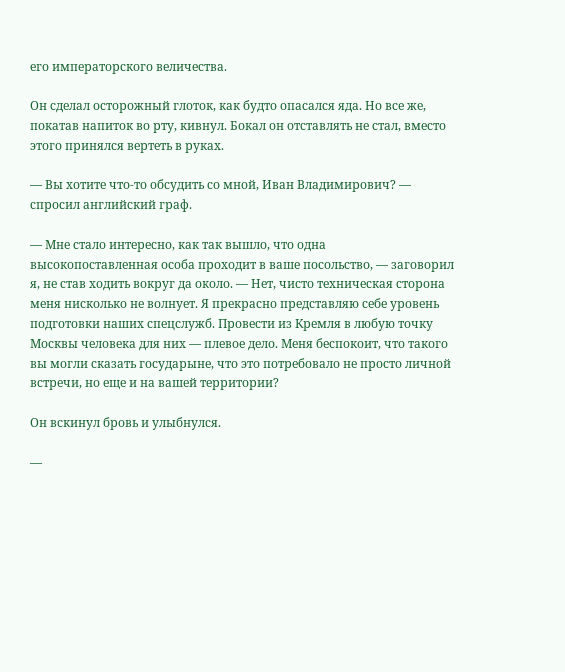его императорского величества.

Он сделал осторожный глоток, как будто опасался яда. Но все же, покатав напиток во рту, кивнул. Бокал он отставлять не стал, вместо этого принялся вертеть в руках.

— Вы хотите что-то обсудить со мной, Иван Владимирович? — спросил английский граф.

— Мне стало интересно, как так вышло, что одна высокопоставленная особа проходит в ваше посольство, — заговорил я, не став ходить вокруг да около. — Нет, чисто техническая сторона меня нисколько не волнует. Я прекрасно представляю себе уровень подготовки наших спецслужб. Провести из Кремля в любую точку Москвы человека для них — плевое дело. Меня беспокоит, что такого вы могли сказать государыне, что это потребовало не просто личной встречи, но еще и на вашей территории?

Он вскинул бровь и улыбнулся.

—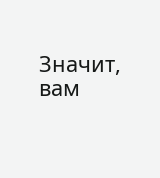Значит, вам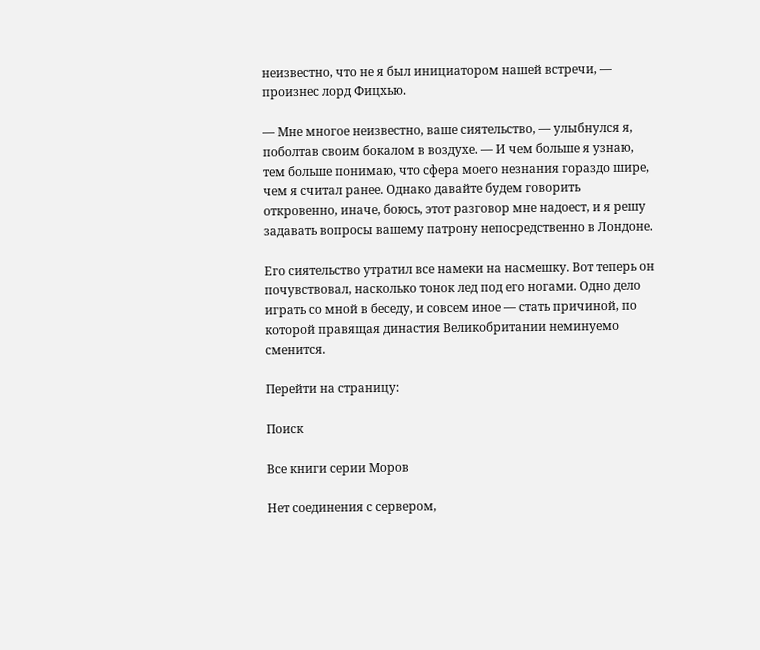неизвестно, что не я был инициатором нашей встречи, — произнес лорд Фицхью.

— Мне многое неизвестно, ваше сиятельство, — улыбнулся я, поболтав своим бокалом в воздухе. — И чем больше я узнаю, тем больше понимаю, что сфера моего незнания гораздо шире, чем я считал ранее. Однако давайте будем говорить откровенно, иначе, боюсь, этот разговор мне надоест, и я решу задавать вопросы вашему патрону непосредственно в Лондоне.

Его сиятельство утратил все намеки на насмешку. Вот теперь он почувствовал, насколько тонок лед под его ногами. Одно дело играть со мной в беседу, и совсем иное — стать причиной, по которой правящая династия Великобритании неминуемо сменится.

Перейти на страницу:

Поиск

Все книги серии Моров

Нет соединения с сервером,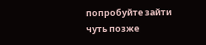попробуйте зайти чуть позже